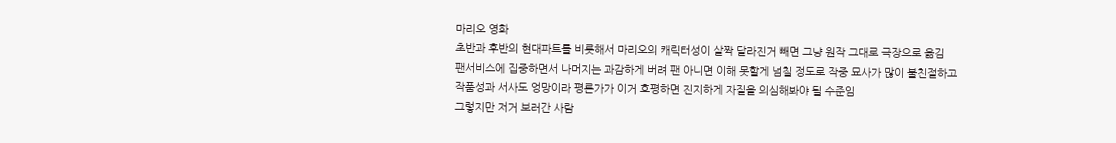마리오 영화
초반과 후반의 현대파트를 비롯해서 마리오의 캐릭터성이 살짝 달라진거 빼면 그냥 원작 그대로 극장으로 옮김
팬서비스에 집중하면서 나머지는 과감하게 버려 팬 아니면 이해 못할게 넘칠 정도로 작중 묘사가 많이 불친절하고
작품성과 서사도 엉망이라 평론가가 이거 호평하면 진지하게 자질을 의심해봐야 될 수준임
그렇지만 저거 보러간 사람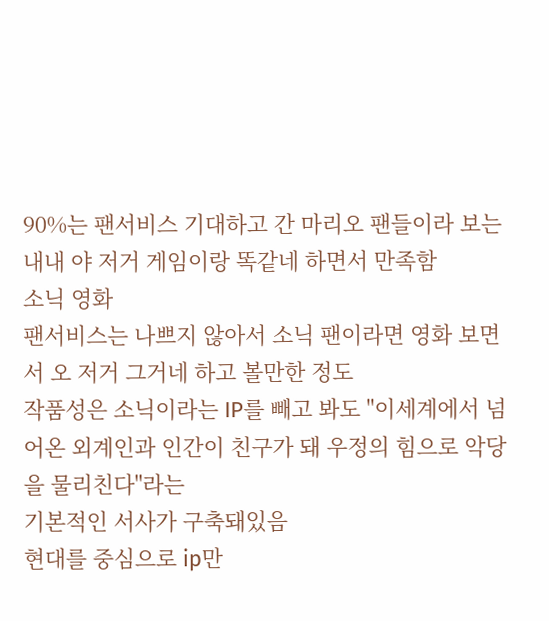90%는 팬서비스 기대하고 간 마리오 팬들이라 보는내내 야 저거 게임이랑 똑같네 하면서 만족함
소닉 영화
팬서비스는 나쁘지 않아서 소닉 팬이라면 영화 보면서 오 저거 그거네 하고 볼만한 정도
작품성은 소닉이라는 IP를 빼고 봐도 "이세계에서 넘어온 외계인과 인간이 친구가 돼 우정의 힘으로 악당을 물리친다"라는
기본적인 서사가 구축돼있음
현대를 중심으로 ip만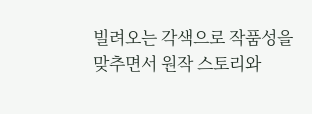빌려오는 각색으로 작품성을 맞추면서 원작 스토리와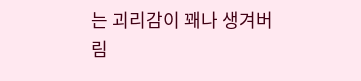는 괴리감이 꽤나 생겨버림